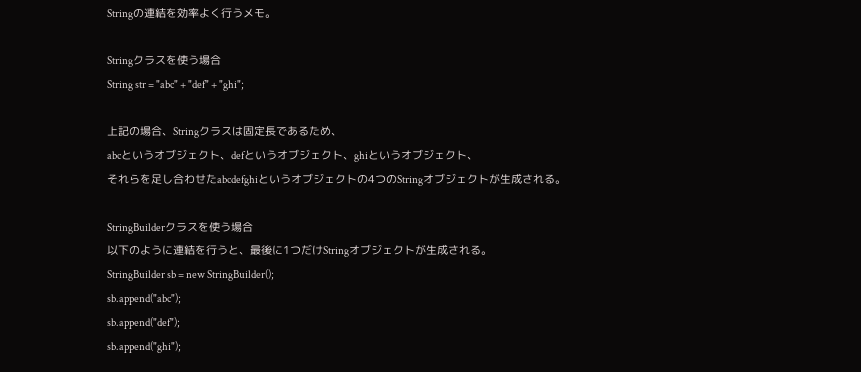Stringの連結を効率よく行うメモ。

Stringクラスを使う場合
String str = "abc" + "def" + "ghi";

上記の場合、Stringクラスは固定長であるため、
abcというオブジェクト、defというオブジェクト、ghiというオブジェクト、
それらを足し合わせたabcdefghiというオブジェクトの4つのStringオブジェクトが生成される。

StringBuilderクラスを使う場合
以下のように連結を行うと、最後に1つだけStringオブジェクトが生成される。
StringBuilder sb = new StringBuilder();
sb.append("abc");
sb.append("def");
sb.append("ghi");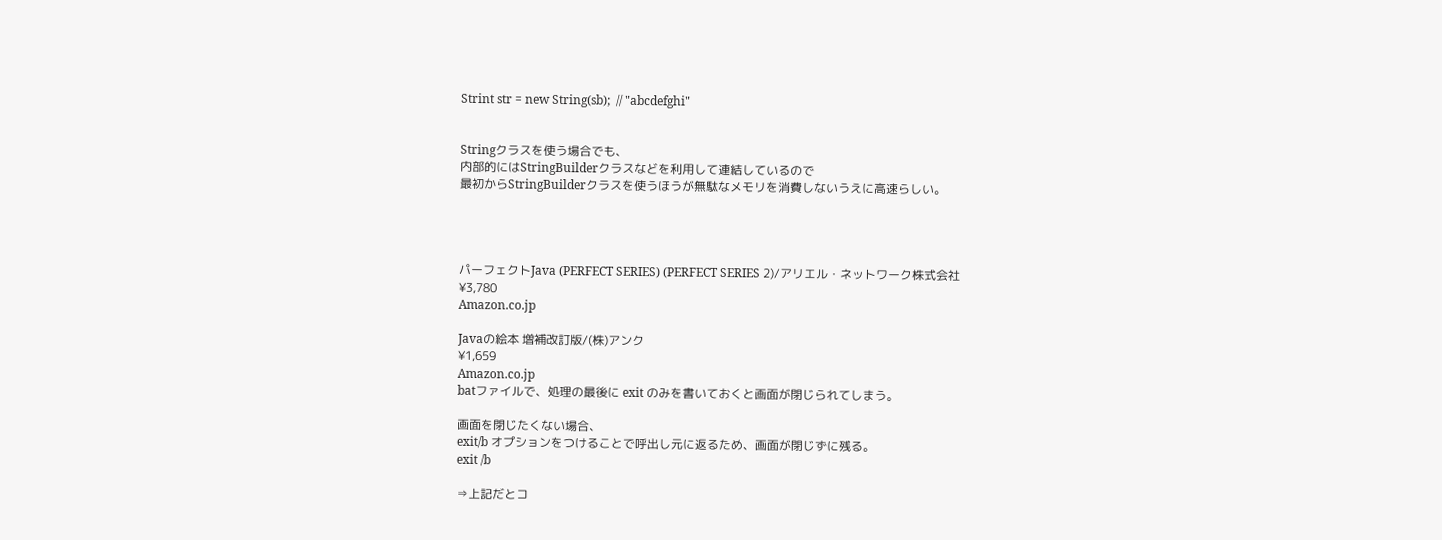Strint str = new String(sb);  // "abcdefghi"


Stringクラスを使う場合でも、
内部的にはStringBuilderクラスなどを利用して連結しているので
最初からStringBuilderクラスを使うほうが無駄なメモリを消費しないうえに高速らしい。




パーフェクトJava (PERFECT SERIES) (PERFECT SERIES 2)/アリエル・ネットワーク株式会社
¥3,780
Amazon.co.jp

Javaの絵本 増補改訂版/(株)アンク
¥1,659
Amazon.co.jp
batファイルで、処理の最後に exit のみを書いておくと画面が閉じられてしまう。

画面を閉じたくない場合、
exit/b オプションをつけることで呼出し元に返るため、画面が閉じずに残る。
exit /b

⇒上記だとコ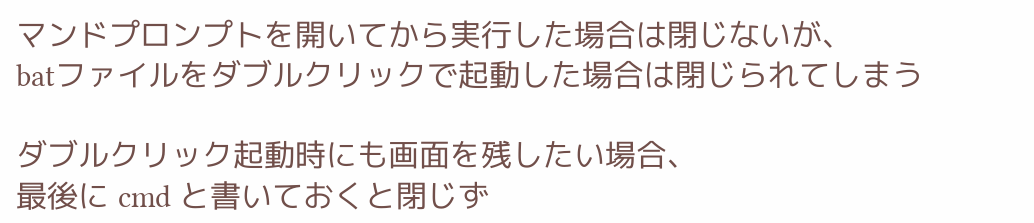マンドプロンプトを開いてから実行した場合は閉じないが、
batファイルをダブルクリックで起動した場合は閉じられてしまう

ダブルクリック起動時にも画面を残したい場合、
最後に cmd と書いておくと閉じず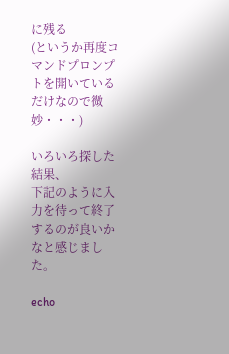に残る
(というか再度コマンドプロンプトを開いているだけなので微妙・・・)

いろいろ探した結果、
下記のように入力を待って終了するのが良いかなと感じました。

echo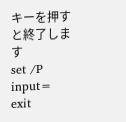キーを押すと終了します
set /P input=
exit